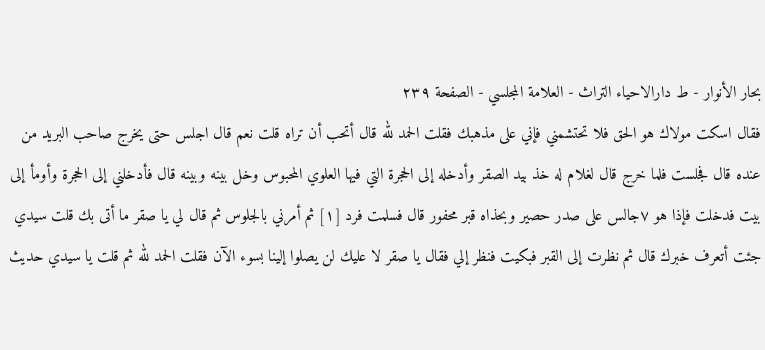بحار الأنوار - ط دارالاحیاء التراث - العلامة المجلسي - الصفحة ٢٣٩
فقال اسكت مولاك هو الحق فلا تحتشمني فإني على مذهبك فقلت الحمد لله قال أتحب أن تراه قلت نعم قال اجلس حتى يخرج صاحب البريد من عنده قال فجلست فلما خرج قال لغلام له خذ بيد الصقر وأدخله إلى الحجرة التي فيها العلوي المحبوس وخل بينه وبينه قال فأدخلني إلى الحجرة وأومأ إلى بيت فدخلت فإذا هو ٧جالس على صدر حصير وبحذاه قبر محفور قال فسلمت فرد [١] ثم أمرني بالجلوس ثم قال لي يا صقر ما أتى بك قلت سيدي جئت أتعرف خبرك قال ثم نظرت إلى القبر فبكيت فنظر إلي فقال يا صقر لا عليك لن يصلوا إلينا بسوء الآن فقلت الحمد لله ثم قلت يا سيدي حديث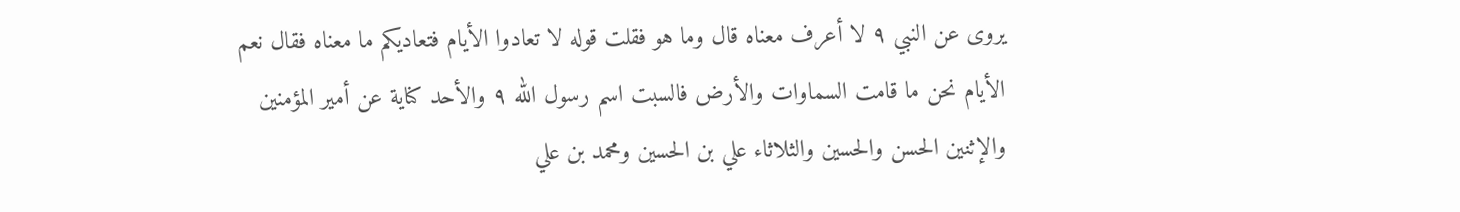يروى عن النبي ٩ لا أعرف معناه قال وما هو فقلت قوله لا تعادوا الأيام فتعاديكم ما معناه فقال نعم الأيام نحن ما قامت السماوات والأرض فالسبت اسم رسول الله ٩ والأحد كناية عن أمير المؤمنين والإثنين الحسن والحسين والثلاثاء علي بن الحسين ومحمد بن علي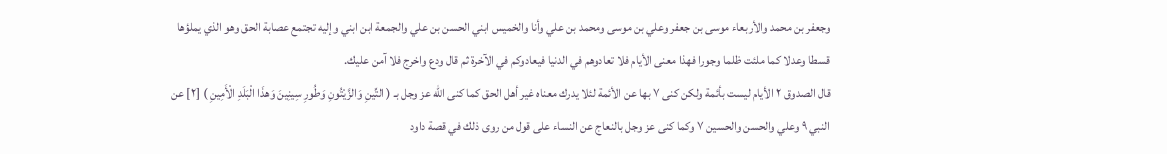وجعفر بن محمد والأربعاء موسى بن جعفر وعلي بن موسى ومحمد بن علي وأنا والخميس ابني الحسن بن علي والجمعة ابن ابني وإليه تجتمع عصابة الحق وهو الذي يملؤها قسطا وعدلا كما ملئت ظلما وجورا فهذا معنى الأيام فلا تعادوهم في الدنيا فيعادوكم في الآخرة ثم قال ودع واخرج فلا آمن عليك.
قال الصدوق ٢ الأيام ليست بأئمة ولكن كنى ٧ بها عن الأئمة لئلا يدرك معناه غير أهل الحق كما كنى الله عز وجل بـ ( التِّينِ وَالزَّيْتُونِ وَطُورِ سِينِينَ وَهذَا الْبَلَدِ الْأَمِينِ ) [٢] عن النبي ٩ وعلي والحسن والحسين ٧ وكما كنى عز وجل بالنعاج عن النساء على قول من روى ذلك في قصة داود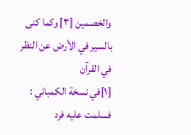والخصمين [٣] وكما كنى بالسير في الأرض عن النظر في القرآن
[١]في نسخة الكمباني : فسلمت عليه فرد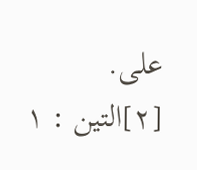على.
[٢]التين : ١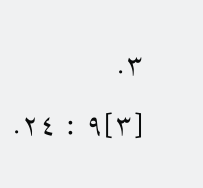٣.
[٣]٩ : ٢٤.